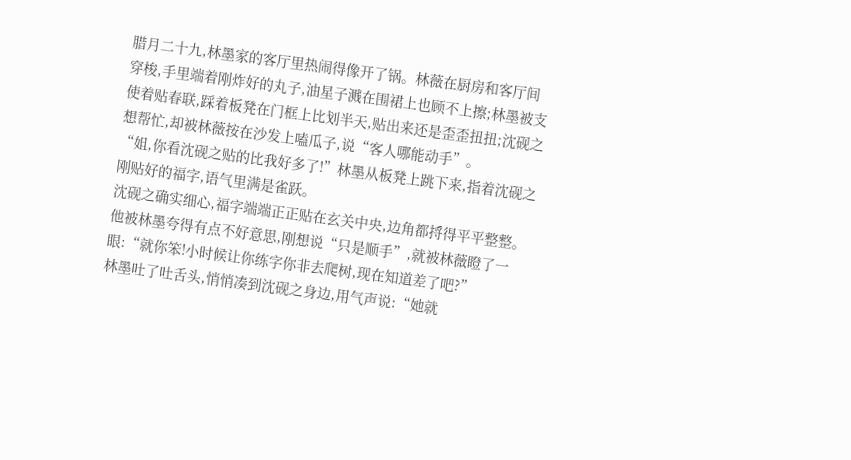腊月二十九,林墨家的客厅里热闹得像开了锅。林薇在厨房和客厅间穿梭,手里端着刚炸好的丸子,油星子溅在围裙上也顾不上擦;林墨被支使着贴春联,踩着板凳在门框上比划半天,贴出来还是歪歪扭扭;沈砚之想帮忙,却被林薇按在沙发上嗑瓜子,说“客人哪能动手”。
“姐,你看沈砚之贴的比我好多了!”林墨从板凳上跳下来,指着沈砚之刚贴好的福字,语气里满是雀跃。
沈砚之确实细心,福字端端正正贴在玄关中央,边角都捋得平平整整。他被林墨夸得有点不好意思,刚想说“只是顺手”,就被林薇瞪了一眼:“就你笨!小时候让你练字你非去爬树,现在知道差了吧?”
林墨吐了吐舌头,悄悄凑到沈砚之身边,用气声说:“她就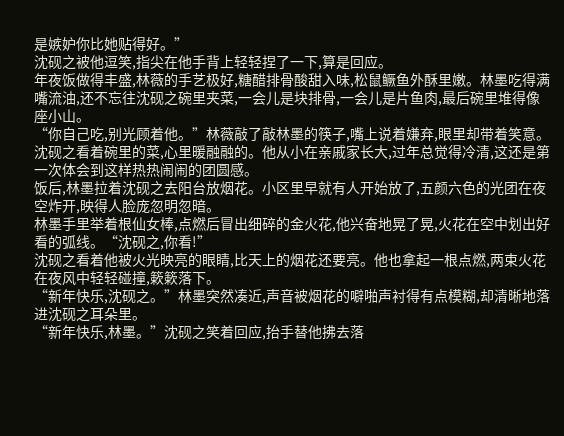是嫉妒你比她贴得好。”
沈砚之被他逗笑,指尖在他手背上轻轻捏了一下,算是回应。
年夜饭做得丰盛,林薇的手艺极好,糖醋排骨酸甜入味,松鼠鳜鱼外酥里嫩。林墨吃得满嘴流油,还不忘往沈砚之碗里夹菜,一会儿是块排骨,一会儿是片鱼肉,最后碗里堆得像座小山。
“你自己吃,别光顾着他。”林薇敲了敲林墨的筷子,嘴上说着嫌弃,眼里却带着笑意。
沈砚之看着碗里的菜,心里暖融融的。他从小在亲戚家长大,过年总觉得冷清,这还是第一次体会到这样热热闹闹的团圆感。
饭后,林墨拉着沈砚之去阳台放烟花。小区里早就有人开始放了,五颜六色的光团在夜空炸开,映得人脸庞忽明忽暗。
林墨手里举着根仙女棒,点燃后冒出细碎的金火花,他兴奋地晃了晃,火花在空中划出好看的弧线。“沈砚之,你看!”
沈砚之看着他被火光映亮的眼睛,比天上的烟花还要亮。他也拿起一根点燃,两束火花在夜风中轻轻碰撞,簌簌落下。
“新年快乐,沈砚之。”林墨突然凑近,声音被烟花的噼啪声衬得有点模糊,却清晰地落进沈砚之耳朵里。
“新年快乐,林墨。”沈砚之笑着回应,抬手替他拂去落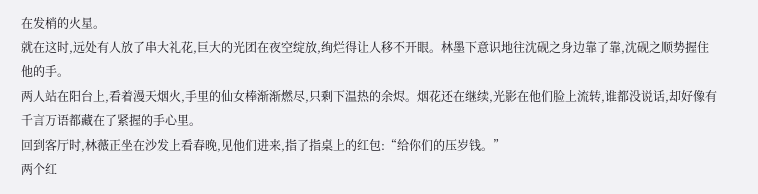在发梢的火星。
就在这时,远处有人放了串大礼花,巨大的光团在夜空绽放,绚烂得让人移不开眼。林墨下意识地往沈砚之身边靠了靠,沈砚之顺势握住他的手。
两人站在阳台上,看着漫天烟火,手里的仙女棒渐渐燃尽,只剩下温热的余烬。烟花还在继续,光影在他们脸上流转,谁都没说话,却好像有千言万语都藏在了紧握的手心里。
回到客厅时,林薇正坐在沙发上看春晚,见他们进来,指了指桌上的红包:“给你们的压岁钱。”
两个红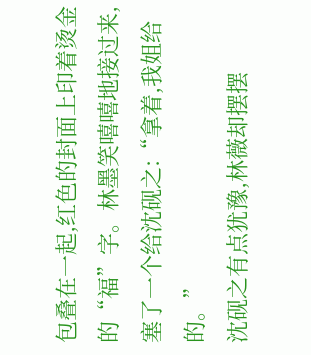包叠在一起,红色的封面上印着烫金的“福”字。林墨笑嘻嘻地接过来,塞了一个给沈砚之:“拿着,我姐给的。”
沈砚之有点犹豫,林薇却摆摆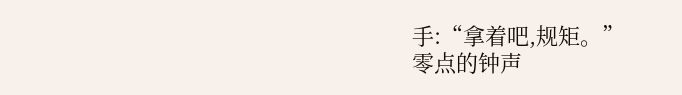手:“拿着吧,规矩。”
零点的钟声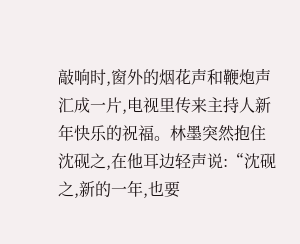敲响时,窗外的烟花声和鞭炮声汇成一片,电视里传来主持人新年快乐的祝福。林墨突然抱住沈砚之,在他耳边轻声说:“沈砚之,新的一年,也要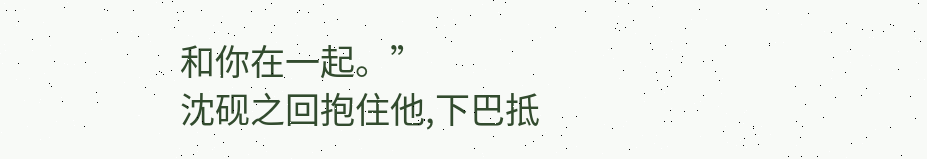和你在一起。”
沈砚之回抱住他,下巴抵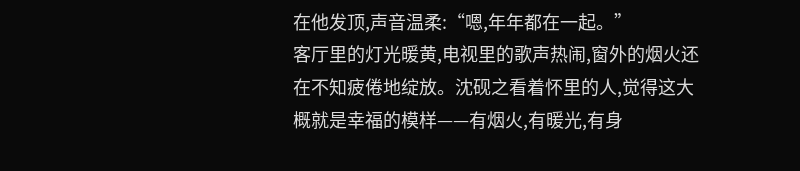在他发顶,声音温柔:“嗯,年年都在一起。”
客厅里的灯光暖黄,电视里的歌声热闹,窗外的烟火还在不知疲倦地绽放。沈砚之看着怀里的人,觉得这大概就是幸福的模样——有烟火,有暖光,有身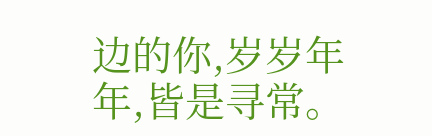边的你,岁岁年年,皆是寻常。